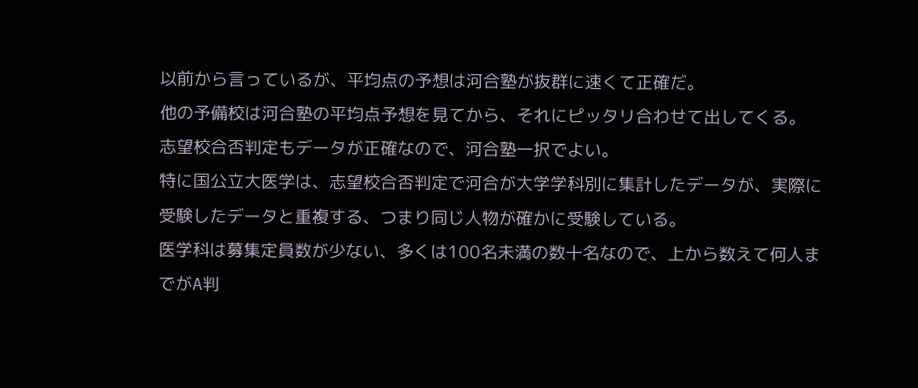以前から言っているが、平均点の予想は河合塾が抜群に速くて正確だ。
他の予備校は河合塾の平均点予想を見てから、それにピッタリ合わせて出してくる。
志望校合否判定もデータが正確なので、河合塾一択でよい。
特に国公立大医学は、志望校合否判定で河合が大学学科別に集計したデータが、実際に受験したデータと重複する、つまり同じ人物が確かに受験している。
医学科は募集定員数が少ない、多くは100名未満の数十名なので、上から数えて何人までがA判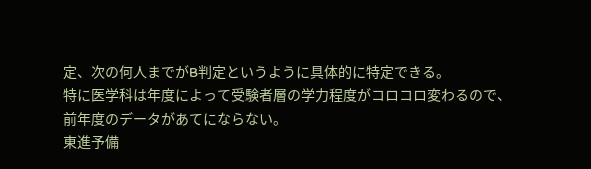定、次の何人までがB判定というように具体的に特定できる。
特に医学科は年度によって受験者層の学力程度がコロコロ変わるので、前年度のデータがあてにならない。
東進予備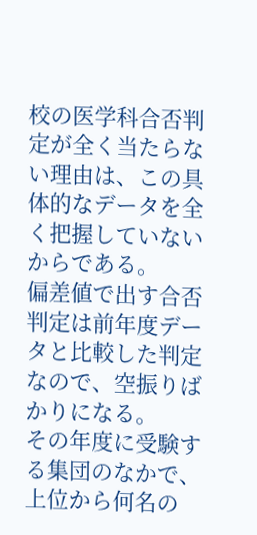校の医学科合否判定が全く当たらない理由は、この具体的なデータを全く把握していないからである。
偏差値で出す合否判定は前年度データと比較した判定なので、空振りばかりになる。
その年度に受験する集団のなかで、上位から何名の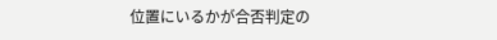位置にいるかが合否判定の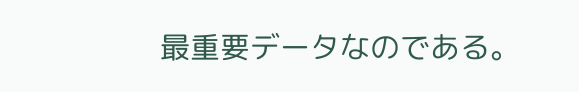最重要データなのである。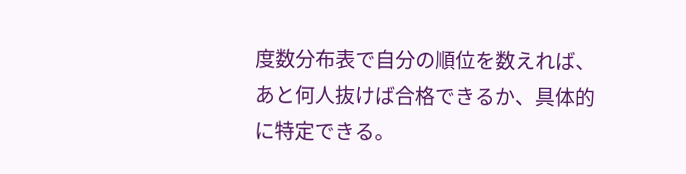度数分布表で自分の順位を数えれば、あと何人抜けば合格できるか、具体的に特定できる。